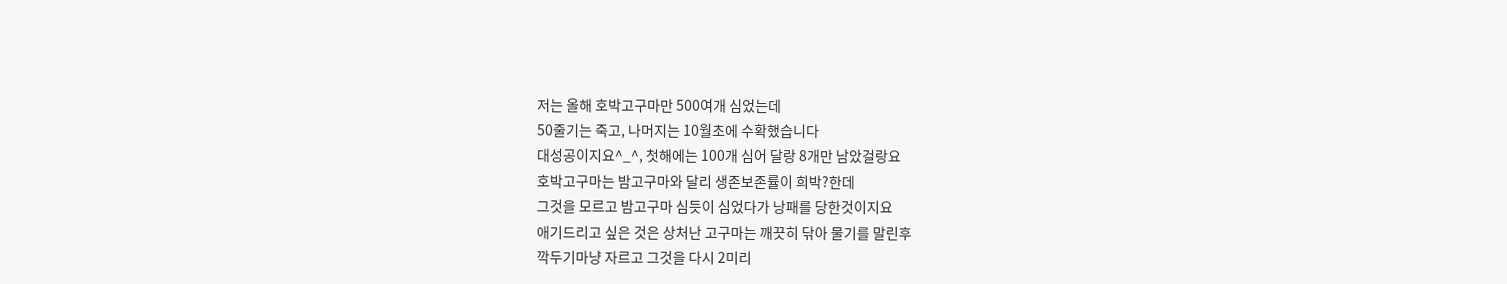저는 올해 호박고구마만 500여개 심었는데
50줄기는 죽고, 나머지는 10월초에 수확했습니다
대성공이지요^_^, 첫해에는 100개 심어 달랑 8개만 남았걸랑요
호박고구마는 밤고구마와 달리 생존보존률이 희박?한데
그것을 모르고 밤고구마 심듯이 심었다가 낭패를 당한것이지요
애기드리고 싶은 것은 상처난 고구마는 깨끗히 닦아 물기를 말린후
깍두기마냥 자르고 그것을 다시 2미리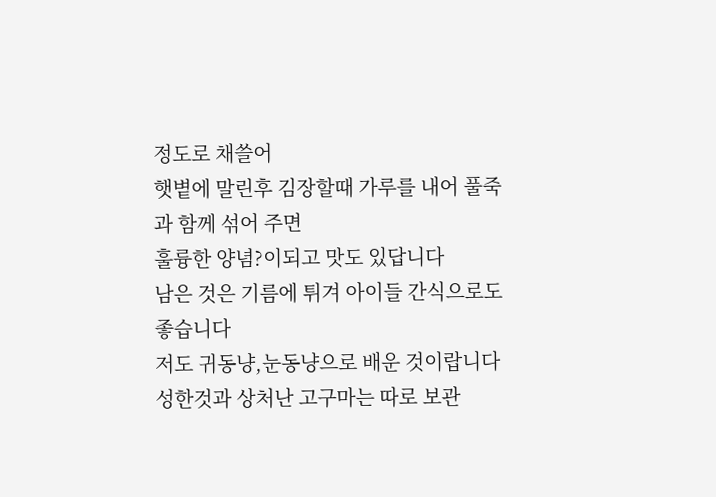정도로 채쓸어
햇볕에 말린후 김장할때 가루를 내어 풀죽과 함께 섞어 주면
훌륭한 양념?이되고 맛도 있답니다
남은 것은 기름에 튀겨 아이들 간식으로도 좋습니다
저도 귀동냥,눈동냥으로 배운 것이랍니다
성한것과 상처난 고구마는 따로 보관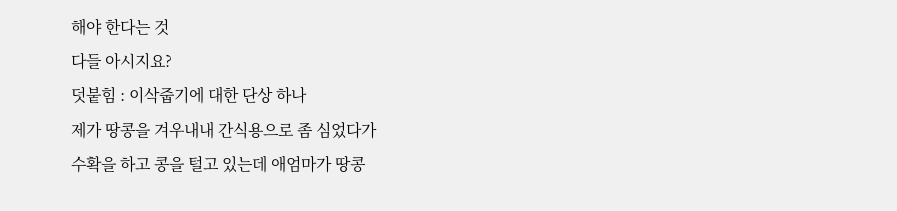해야 한다는 것
다들 아시지요?
덧붙힘 : 이삭줍기에 대한 단상 하나
제가 땅콩을 겨우내내 간식용으로 좀 심었다가
수확을 하고 콩을 털고 있는데 애엄마가 땅콩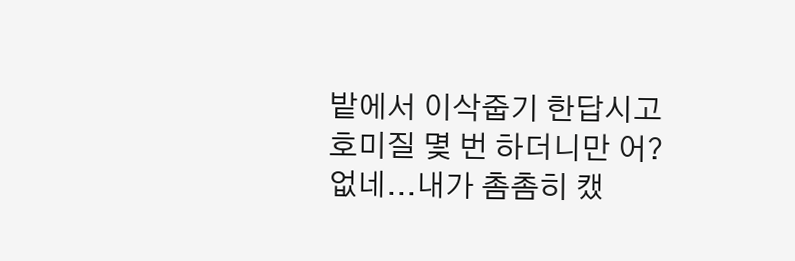밭에서 이삭줍기 한답시고
호미질 몇 번 하더니만 어? 없네...내가 촘촘히 캤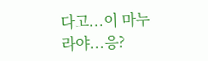다고...이 마누라야...응?